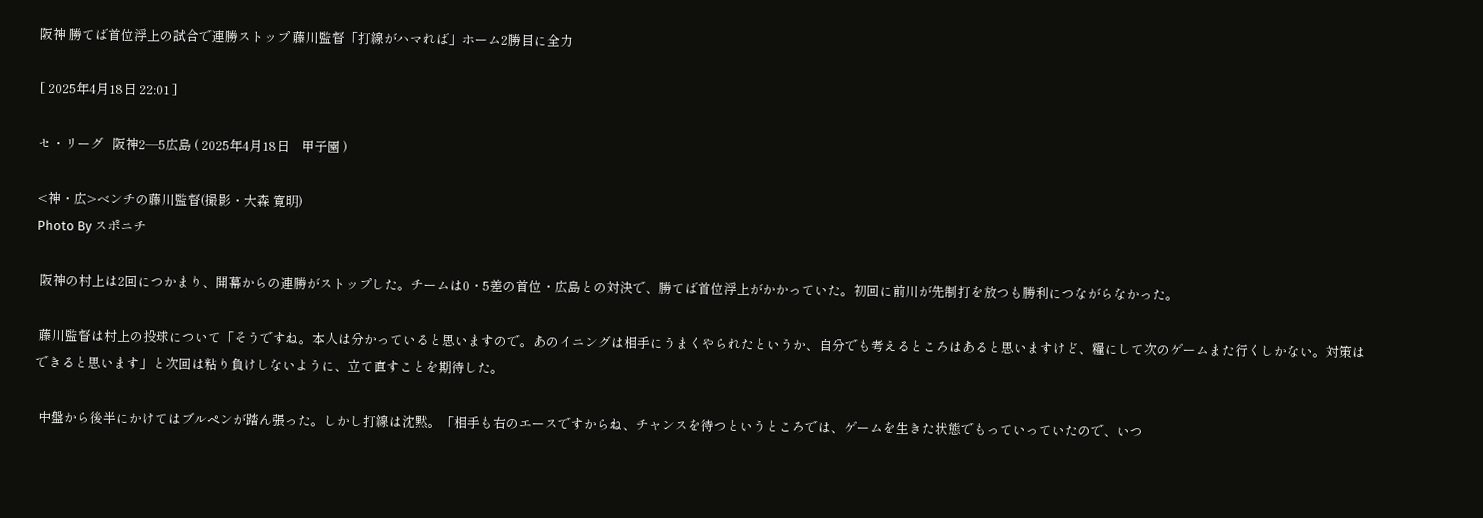阪神 勝てば首位浮上の試合で連勝ストップ 藤川監督「打線がハマれば」ホーム2勝目に全力

[ 2025年4月18日 22:01 ]

セ・リーグ   阪神2―5広島 ( 2025年4月18日    甲子園 )

<神・広>ベンチの藤川監督(撮影・大森 寛明)
Photo By スポニチ

 阪神の村上は2回につかまり、開幕からの連勝がストップした。チームは0・5差の首位・広島との対決で、勝てば首位浮上がかかっていた。初回に前川が先制打を放つも勝利につながらなかった。

 藤川監督は村上の投球について「そうですね。本人は分かっていると思いますので。あのイニングは相手にうまくやられたというか、自分でも考えるところはあると思いますけど、糧にして次のゲームまた行くしかない。対策はできると思います」と次回は粘り負けしないように、立て直すことを期待した。

 中盤から後半にかけてはブルペンが踏ん張った。しかし打線は沈黙。「相手も右のエースですからね、チャンスを待つというところでは、ゲームを生きた状態でもっていっていたので、いつ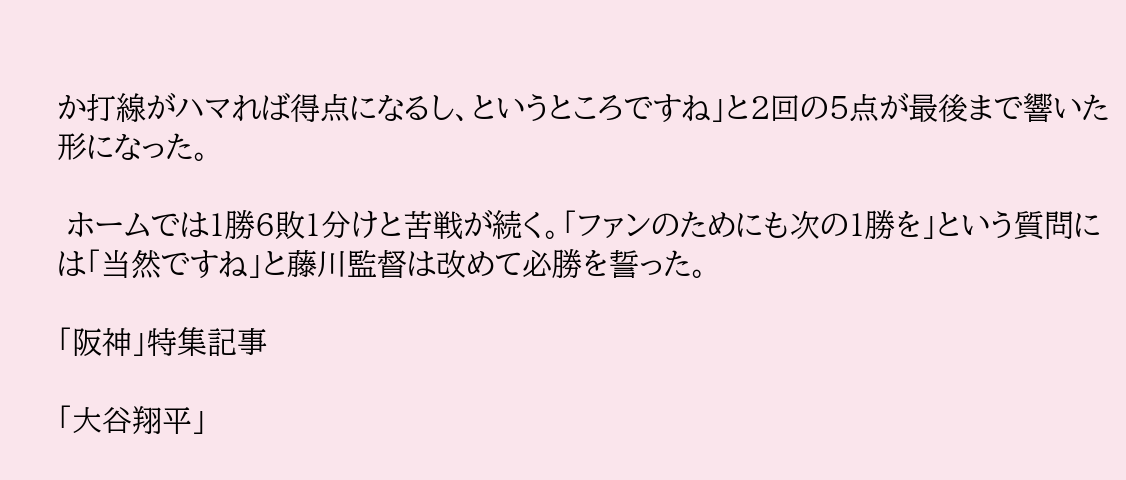か打線がハマれば得点になるし、というところですね」と2回の5点が最後まで響いた形になった。

 ホームでは1勝6敗1分けと苦戦が続く。「ファンのためにも次の1勝を」という質問には「当然ですね」と藤川監督は改めて必勝を誓った。

「阪神」特集記事

「大谷翔平」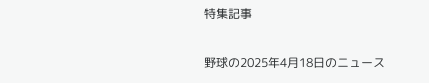特集記事

野球の2025年4月18日のニュース